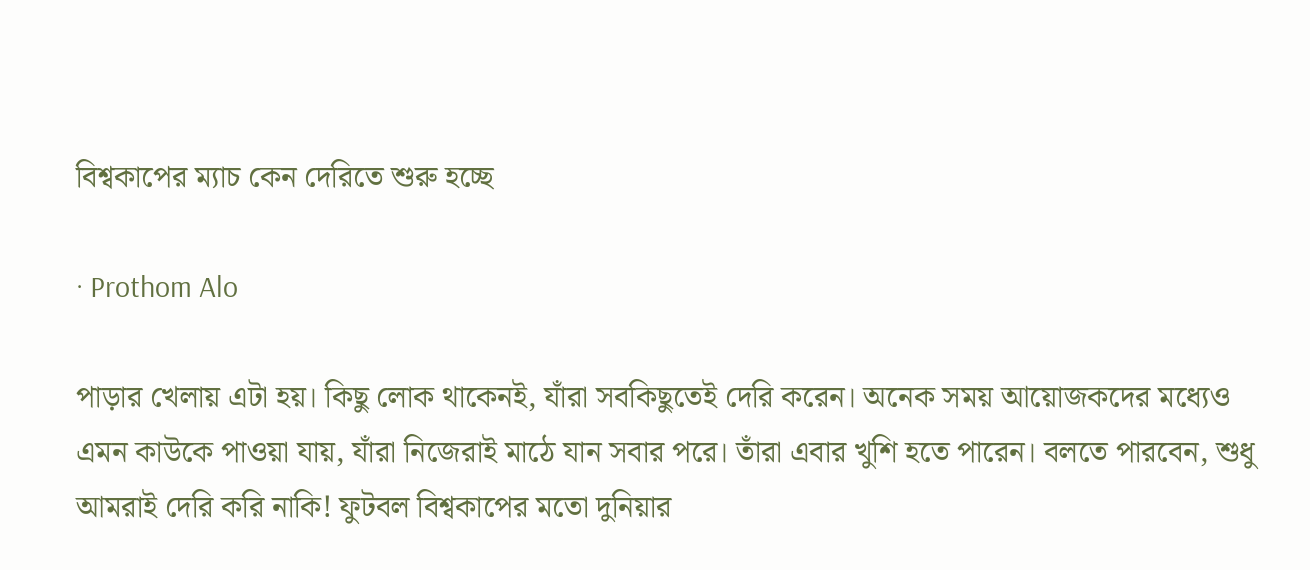বিশ্বকাপের ম্যাচ কেন দেরিতে শুরু হচ্ছে

· Prothom Alo

পাড়ার খেলায় এটা হয়। কিছু লোক থাকেনই, যাঁরা সবকিছুতেই দেরি করেন। অনেক সময় আয়োজকদের মধ্যেও এমন কাউকে পাওয়া যায়, যাঁরা নিজেরাই মাঠে যান সবার পরে। তাঁরা এবার খুশি হতে পারেন। বলতে পারবেন, শুধু আমরাই দেরি করি নাকি! ফুটবল বিশ্বকাপের মতো দুনিয়ার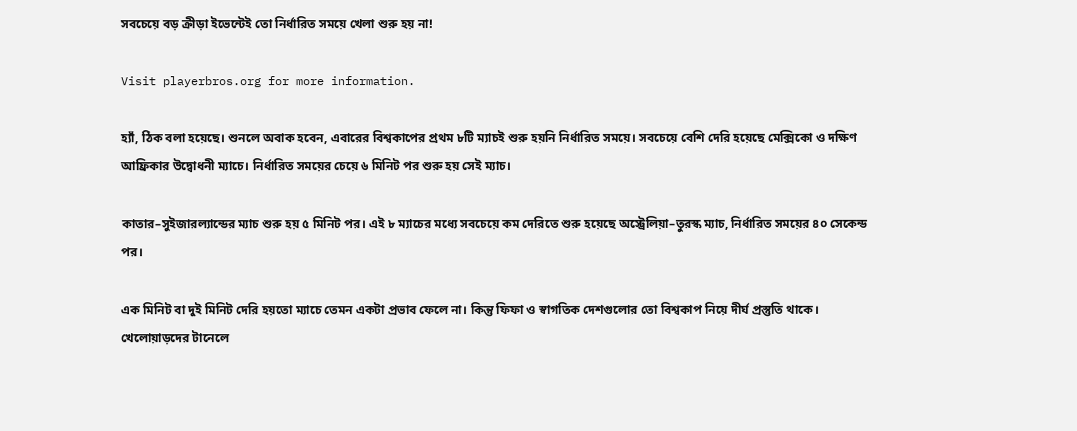সবচেয়ে বড় ক্রীড়া ইভেন্টেই তো নির্ধারিত সময়ে খেলা শুরু হয় না!

Visit playerbros.org for more information.

হ্যাঁ, ঠিক বলা হয়েছে। শুনলে অবাক হবেন, এবারের বিশ্বকাপের প্রথম ৮টি ম্যাচই শুরু হয়নি নির্ধারিত সময়ে। সবচেয়ে বেশি দেরি হয়েছে মেক্সিকো ও দক্ষিণ আফ্রিকার উদ্বোধনী ম্যাচে। নির্ধারিত সময়ের চেয়ে ৬ মিনিট পর শুরু হয় সেই ম্যাচ।

কাতার–সুইজারল্যান্ডের ম্যাচ শুরু হয় ৫ মিনিট পর। এই ৮ ম্যাচের মধ্যে সবচেয়ে কম দেরিতে শুরু হয়েছে অস্ট্রেলিয়া–তুরস্ক ম্যাচ, নির্ধারিত সময়ের ৪০ সেকেন্ড পর।

এক মিনিট বা দুই মিনিট দেরি হয়তো ম্যাচে তেমন একটা প্রভাব ফেলে না। কিন্তু ফিফা ও স্বাগতিক দেশগুলোর তো বিশ্বকাপ নিয়ে দীর্ঘ প্রস্তুতি থাকে। খেলোয়াড়দের টানেলে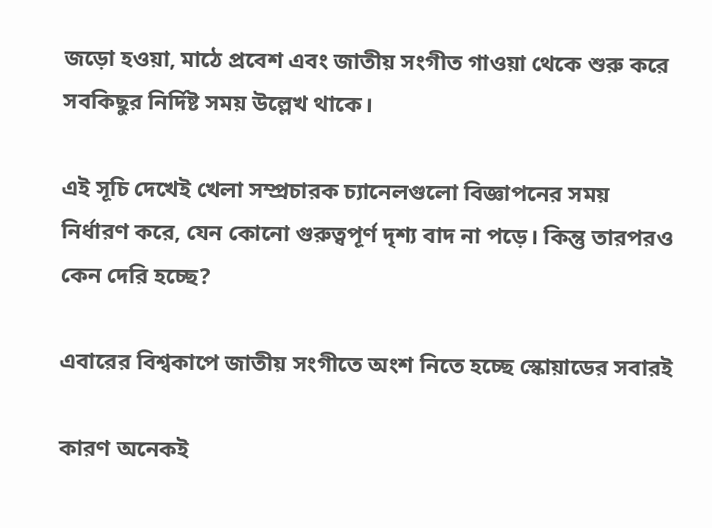জড়ো হওয়া, মাঠে প্রবেশ এবং জাতীয় সংগীত গাওয়া থেকে শুরু করে সবকিছুর নির্দিষ্ট সময় উল্লেখ থাকে।

এই সূচি দেখেই খেলা সম্প্রচারক চ্যানেলগুলো বিজ্ঞাপনের সময় নির্ধারণ করে, যেন কোনো গুরুত্বপূর্ণ দৃশ্য বাদ না পড়ে। কিন্তু তারপরও কেন দেরি হচ্ছে?

এবারের বিশ্বকাপে জাতীয় সংগীতে অংশ নিতে হচ্ছে স্কোয়াডের সবারই

কারণ অনেকই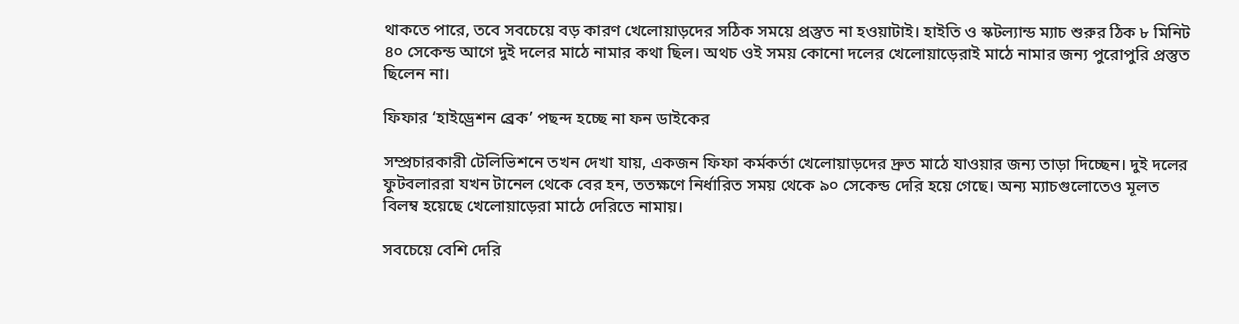থাকতে পারে, তবে সবচেয়ে বড় কারণ খেলোয়াড়দের সঠিক সময়ে প্রস্তুত না হওয়াটাই। হাইতি ও স্কটল্যান্ড ম্যাচ শুরুর ঠিক ৮ মিনিট ৪০ সেকেন্ড আগে দুই দলের মাঠে নামার কথা ছিল। অথচ ওই সময় কোনো দলের খেলোয়াড়েরাই মাঠে নামার জন্য পুরোপুরি প্রস্তুত ছিলেন না।

ফিফার ‘হাইড্রেশন ব্রেক’ পছন্দ হচ্ছে না ফন ডাইকের

সম্প্রচারকারী টেলিভিশনে তখন দেখা যায়, একজন ফিফা কর্মকর্তা খেলোয়াড়দের দ্রুত মাঠে যাওয়ার জন্য তাড়া দিচ্ছেন। দুই দলের ফুটবলাররা যখন টানেল থেকে বের হন, ততক্ষণে নির্ধারিত সময় থেকে ৯০ সেকেন্ড দেরি হয়ে গেছে। অন্য ম্যাচগুলোতেও মূলত বিলম্ব হয়েছে খেলোয়াড়েরা মাঠে দেরিতে নামায়।

সবচেয়ে বেশি দেরি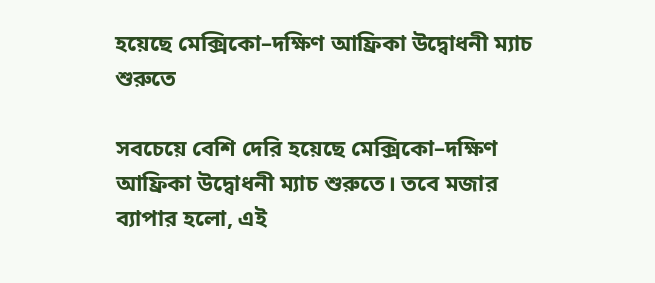হয়েছে মেক্সিকো–দক্ষিণ আফ্রিকা উদ্বোধনী ম্যাচ শুরুতে

সবচেয়ে বেশি দেরি হয়েছে মেক্সিকো–দক্ষিণ আফ্রিকা উদ্বোধনী ম্যাচ শুরুতে। তবে মজার ব্যাপার হলো, এই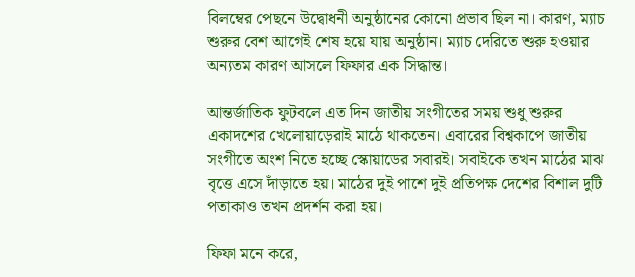বিলম্বের পেছনে উদ্বোধনী অনুষ্ঠানের কোনো প্রভাব ছিল না। কারণ, ম্যাচ শুরুর বেশ আগেই শেষ হয়ে যায় অনুষ্ঠান। ম্যাচ দেরিতে শুরু হওয়ার অন্যতম কারণ আসলে ফিফার এক সিদ্ধান্ত।

আন্তর্জাতিক ফুটবলে এত দিন জাতীয় সংগীতের সময় শুধু শুরুর একাদশের খেলোয়াড়েরাই মাঠে থাকতেন। এবারের বিশ্বকাপে জাতীয় সংগীতে অংশ নিতে হচ্ছে স্কোয়াডের সবারই। সবাইকে তখন মাঠের মাঝ বৃত্তে এসে দাঁড়াতে হয়। মাঠের দুই পাশে দুই প্রতিপক্ষ দেশের বিশাল দুটি পতাকাও তখন প্রদর্শন করা হয়।

ফিফা মনে করে,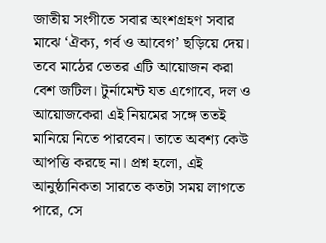জাতীয় সংগীতে সবার অংশগ্রহণ সবার মাঝে ‘ঐক্য, গর্ব ও আবেগ’ ছড়িয়ে দেয়। তবে মাঠের ভেতর এটি আয়োজন করা বেশ জটিল। টুর্নামেন্ট যত এগোবে, দল ও আয়োজকেরা এই নিয়মের সঙ্গে ততই মানিয়ে নিতে পারবেন। তাতে অবশ্য কেউ আপত্তি করছে না। প্রশ্ন হলো, এই আনুষ্ঠানিকতা সারতে কতটা সময় লাগতে পারে, সে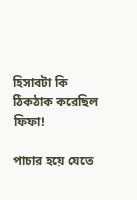হিসাবটা কি ঠিকঠাক করেছিল ফিফা!

পাচার হয়ে যেতে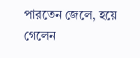পারতেন জেলে, হয়ে গেলেন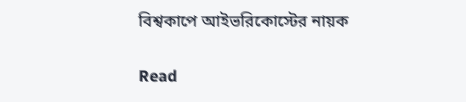বিশ্বকাপে আইভরিকোস্টের নায়ক

Read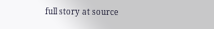full story at source